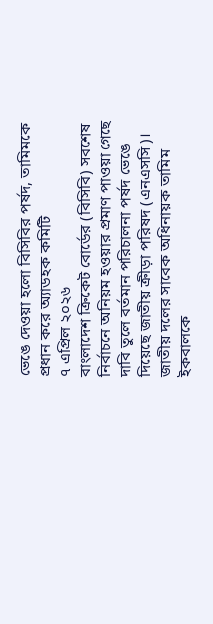ভেঙে দেওয়া হলো বিসিবির পর্ষদ, তামিমকে প্রধান করে অ্যাডহক কমিটি
৭ এপ্রিল ২০২৬
বাংলাদেশ ক্রিকেট বোর্ডের (বিসিবি) সবশেষ নির্বাচনে অনিয়ম হওয়ার প্রমাণ পাওয়া গেছে দাবি তুলে বর্তমান পরিচালনা পর্ষদ ভেঙে দিয়েছে জাতীয় ক্রীড়া পরিষদ (এনএসসি)। জাতীয় দলের সাবেক অধিনায়ক তামিম ইকবালকে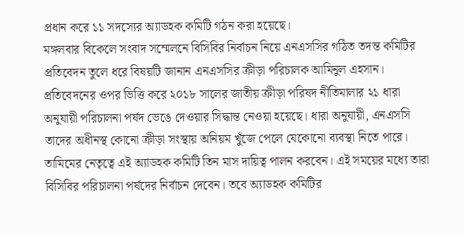প্রধান করে ১১ সদস্যের অ্যাডহক কমিটি গঠন করা হয়েছে।
মঙ্গলবার বিকেলে সংবাদ সম্মেলনে বিসিবির নির্বাচন নিয়ে এনএসসির গঠিত তদন্ত কমিটির প্রতিবেদন তুলে ধরে বিষয়টি জানান এনএসসির ক্রীড়া পরিচালক আমিনুল এহসান।
প্রতিবেদনের ওপর ভিত্তি করে ২০১৮ সালের জাতীয় ক্রীড়া পরিষদ নীতিমালার ২১ ধারা অনুযায়ী পরিচালনা পর্ষদ ভেঙে দেওয়ার সিদ্ধান্ত নেওয়া হয়েছে। ধারা অনুযায়ী, এনএসসি তাদের অধীনস্থ কোনো ক্রীড়া সংস্থায় অনিয়ম খুঁজে পেলে যেকোনো ব্যবস্থা নিতে পারে।
তামিমের নেতৃত্বে এই অ্যাডহক কমিটি তিন মাস দায়িত্ব পালন করবেন। এই সময়ের মধ্যে তারা বিসিবির পরিচালনা পর্ষদের নির্বাচন দেবেন। তবে অ্যাডহক কমিটির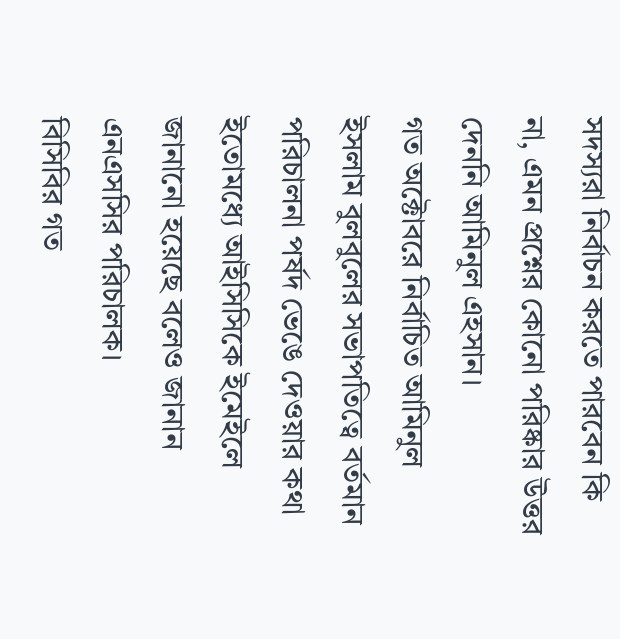সদস্যরা নির্বাচন করতে পারবেন কি না, এমন প্রশ্নের কোনো পরিষ্কার উত্তর দেননি আমিনুল এহসান।
গত অক্টোবরে নির্বাচিত আমিনুল ইসলাম বুলবুলের সভাপতিত্বে বর্তমান পরিচালনা পর্ষদ ভেঙে দেওয়ার কথা ইতোমধ্যে আইসিসিকে ইমেইলে জানানো হয়েছে বলেও জানান এনএসসির পরিচালক।
বিসিবির গত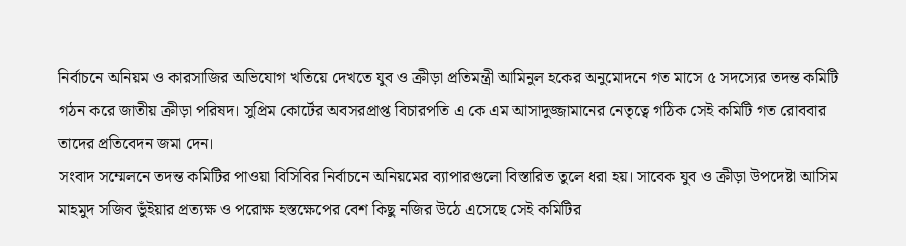নির্বাচনে অনিয়ম ও কারসাজির অভিযোগ খতিয়ে দেখতে যুব ও ক্রীড়া প্রতিমন্ত্রী আমিনুল হকের অনুমোদনে গত মাসে ৫ সদস্যের তদন্ত কমিটি গঠন করে জাতীয় ক্রীড়া পরিষদ। সুপ্রিম কোর্টের অবসরপ্রাপ্ত বিচারপতি এ কে এম আসাদুজ্জামানের নেতৃত্বে গঠিক সেই কমিটি গত রোববার তাদের প্রতিবেদন জমা দেন।
সংবাদ সম্মেলনে তদন্ত কমিটির পাওয়া বিসিবির নির্বাচনে অনিয়মের ব্যাপারগুলো বিস্তারিত তুলে ধরা হয়। সাবেক যুব ও ক্রীড়া উপদেষ্টা আসিম মাহমুদ সজিব ভুঁইয়ার প্রত্যক্ষ ও পরোক্ষ হস্তক্ষেপের বেশ কিছু নজির উঠে এসেছে সেই কমিটির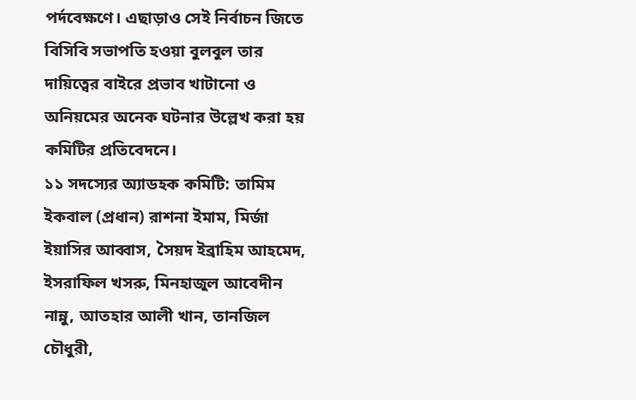পর্দবেক্ষণে। এছাড়াও সেই নির্বাচন জিতে বিসিবি সভাপতি হওয়া বুলবুল তার দায়িত্বের বাইরে প্রভাব খাটানো ও অনিয়মের অনেক ঘটনার উল্লেখ করা হয় কমিটির প্রতিবেদনে।
১১ সদস্যের অ্যাডহক কমিটি: তামিম ইকবাল (প্রধান) রাশনা ইমাম, মির্জা ইয়াসির আব্বাস, সৈয়দ ইব্রাহিম আহমেদ, ইসরাফিল খসরু, মিনহাজুল আবেদীন নান্নু, আতহার আলী খান, তানজিল চৌধুরী,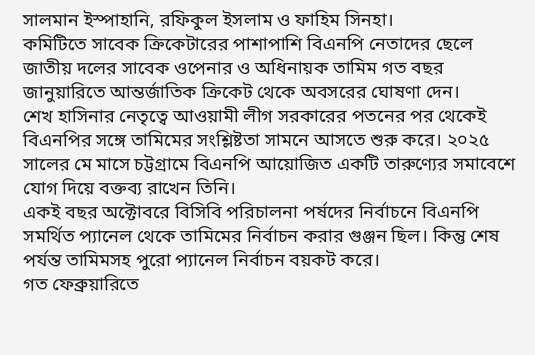সালমান ইস্পাহানি, রফিকুল ইসলাম ও ফাহিম সিনহা।
কমিটিতে সাবেক ক্রিকেটারের পাশাপাশি বিএনপি নেতাদের ছেলে
জাতীয় দলের সাবেক ওপেনার ও অধিনায়ক তামিম গত বছর জানুয়ারিতে আন্তর্জাতিক ক্রিকেট থেকে অবসরের ঘোষণা দেন।
শেখ হাসিনার নেতৃত্বে আওয়ামী লীগ সরকারের পতনের পর থেকেই বিএনপির সঙ্গে তামিমের সংশ্লিষ্টতা সামনে আসতে শুরু করে। ২০২৫ সালের মে মাসে চট্টগ্রামে বিএনপি আয়োজিত একটি তারুণ্যের সমাবেশে যোগ দিয়ে বক্তব্য রাখেন তিনি।
একই বছর অক্টোবরে বিসিবি পরিচালনা পর্ষদের নির্বাচনে বিএনপি সমর্থিত প্যানেল থেকে তামিমের নির্বাচন করার গুঞ্জন ছিল। কিন্তু শেষ পর্যন্ত তামিমসহ পুরো প্যানেল নির্বাচন বয়কট করে।
গত ফেব্রুয়ারিতে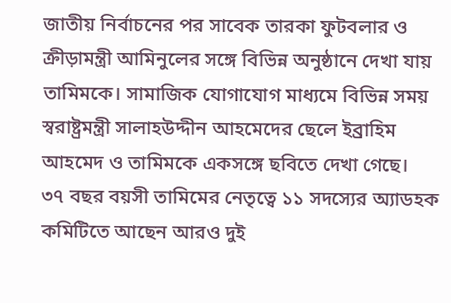জাতীয় নির্বাচনের পর সাবেক তারকা ফুটবলার ও ক্রীড়ামন্ত্রী আমিনুলের সঙ্গে বিভিন্ন অনুষ্ঠানে দেখা যায় তামিমকে। সামাজিক যোগাযোগ মাধ্যমে বিভিন্ন সময় স্বরাষ্ট্রমন্ত্রী সালাহউদ্দীন আহমেদের ছেলে ইব্রাহিম আহমেদ ও তামিমকে একসঙ্গে ছবিতে দেখা গেছে।
৩৭ বছর বয়সী তামিমের নেতৃত্বে ১১ সদস্যের অ্যাডহক কমিটিতে আছেন আরও দুই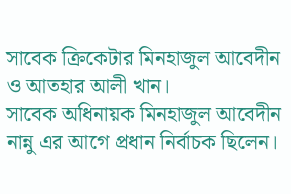সাবেক ক্রিকেটার মিনহাজুল আবেদীন ও আতহার আলী খান।
সাবেক অধিনায়ক মিনহাজুল আবেদীন নান্নু এর আগে প্রধান নির্বাচক ছিলেন।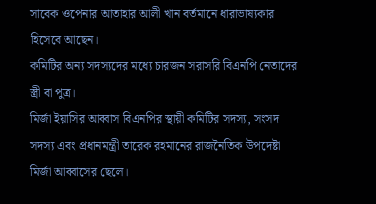সাবেক ওপেনার আতাহার আলী খান বর্তমানে ধারাভাষ্যকার হিসেবে আছেন।
কমিটির অন্য সদস্যদের মধ্যে চারজন সরাসরি বিএনপি নেতাদের স্ত্রী বা পুত্র।
মির্জা ইয়াসির আব্বাস বিএনপির স্থায়ী কমিটির সদস্য, সংসদ সদস্য এবং প্রধানমন্ত্রী তারেক রহমানের রাজনৈতিক উপদেষ্টা মির্জা আব্বাসের ছেলে।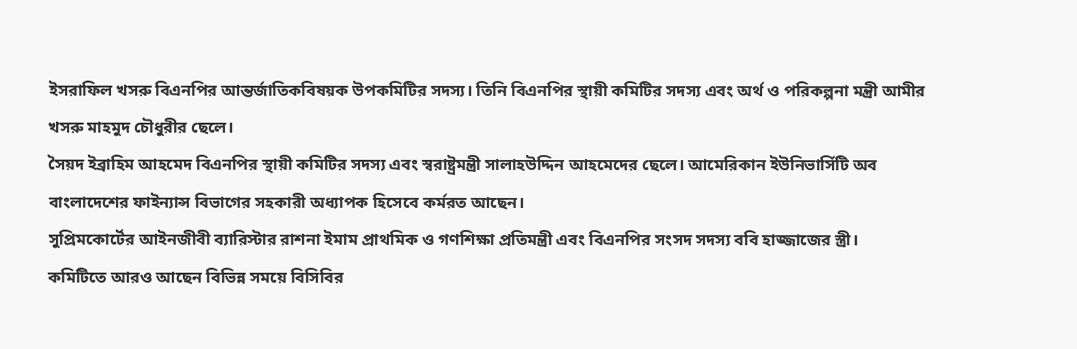ইসরাফিল খসরু বিএনপির আন্তর্জাতিকবিষয়ক উপকমিটির সদস্য। তিনি বিএনপির স্থায়ী কমিটির সদস্য এবং অর্থ ও পরিকল্পনা মন্ত্রী আমীর খসরু মাহমুদ চৌধুরীর ছেলে।
সৈয়দ ইব্রাহিম আহমেদ বিএনপির স্থায়ী কমিটির সদস্য এবং স্বরাষ্ট্রমন্ত্রী সালাহউদ্দিন আহমেদের ছেলে। আমেরিকান ইউনিভার্সিটি অব বাংলাদেশের ফাইন্যান্স বিভাগের সহকারী অধ্যাপক হিসেবে কর্মরত আছেন।
সুপ্রিমকোর্টের আইনজীবী ব্যারিস্টার রাশনা ইমাম প্রাথমিক ও গণশিক্ষা প্রতিমন্ত্রী এবং বিএনপির সংসদ সদস্য ববি হাজ্জাজের স্ত্রী।
কমিটিতে আরও আছেন বিভিন্ন সময়ে বিসিবির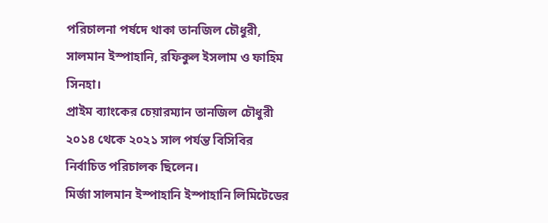পরিচালনা পর্ষদে থাকা তানজিল চৌধুরী, সালমান ইস্পাহানি, রফিকুল ইসলাম ও ফাহিম সিনহা।
প্রাইম ব্যাংকের চেয়ারম্যান তানজিল চৌধুরী ২০১৪ থেকে ২০২১ সাল পর্যন্ত বিসিবির নির্বাচিত পরিচালক ছিলেন।
মির্জা সালমান ইস্পাহানি ইস্পাহানি লিমিটেডের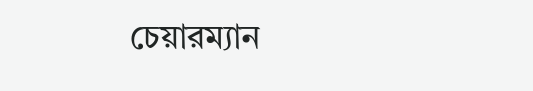চেয়ারম্যান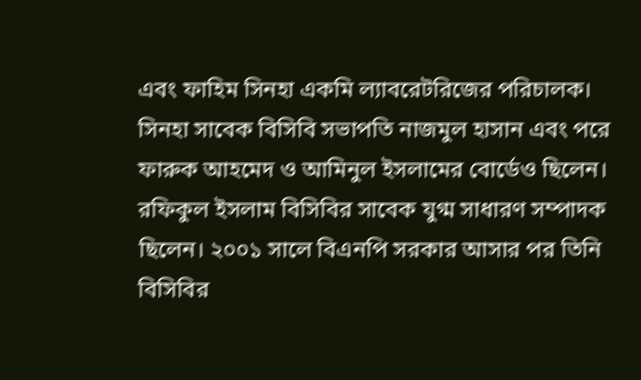এবং ফাহিম সিনহা একমি ল্যাবরেটরিজের পরিচালক। সিনহা সাবেক বিসিবি সভাপতি নাজমুল হাসান এবং পরে ফারুক আহমেদ ও আমিনুল ইসলামের বোর্ডেও ছিলেন।
রফিকুল ইসলাম বিসিবির সাবেক যুগ্ম সাধারণ সম্পাদক ছিলেন। ২০০১ সালে বিএনপি সরকার আসার পর তিনি বিসিবির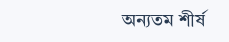অন্যতম শীর্ষ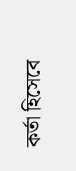কর্তা হিসেবে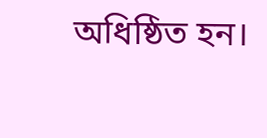অধিষ্ঠিত হন।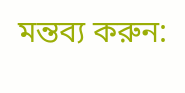মন্তব্য করুন: